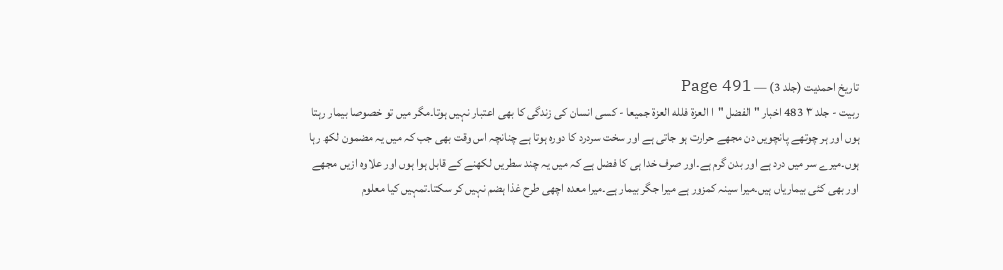تاریخ احمدیت (جلد 3) — Page 491
ربیت - جلد ۳ 483 اخبار " الفضل "ا العزة فلله العزة جميعا - کسی انسان کی زندگی کا بھی اعتبار نہیں ہوتا۔مگر میں تو خصوصا بیمار رہتا ہوں اور ہر چوتھے پانچویں دن مجھے حرارت ہو جاتی ہے اور سخت سردرد کا دورہ ہوتا ہے چنانچہ اس وقت بھی جب کہ میں یہ مضمون لکھ رہا ہوں۔میرے سر میں درد ہے اور بدن گرم ہے۔اور صرف خدا ہی کا فضل ہے کہ میں یہ چند سطریں لکھنے کے قابل ہوا ہوں اور علاوہ ازیں مجھے اور بھی کئی بیماریاں ہیں۔میرا سینہ کمزور ہے میرا جگر بیمار ہے۔میرا معدہ اچھی طرح غذا ہضم نہیں کر سکتا۔تمہیں کیا معلوم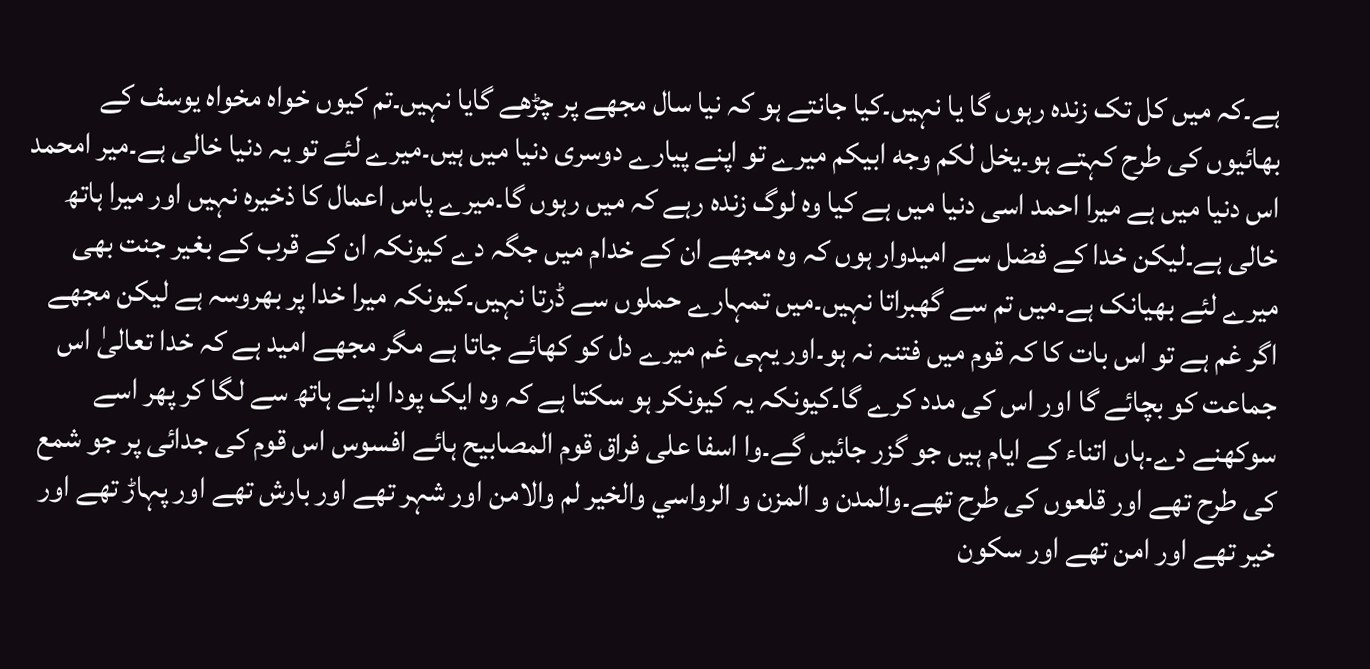ہے۔کہ میں کل تک زندہ رہوں گا یا نہیں۔کیا جانتے ہو کہ نیا سال مجھے پر چڑھے گایا نہیں۔تم کیوں خواہ مخواہ یوسف کے بھائیوں کی طرح کہتے ہو۔یخل لكم وجه ابیکم میرے تو اپنے پیارے دوسری دنیا میں ہیں۔میرے لئے تو یہ دنیا خالی ہے۔میر امحمد اس دنیا میں ہے میرا احمد اسی دنیا میں ہے کیا وہ لوگ زندہ رہے کہ میں رہوں گا۔میرے پاس اعمال کا ذخیرہ نہیں اور میرا ہاتھ خالی ہے۔لیکن خدا کے فضل سے امیدوار ہوں کہ وہ مجھے ان کے خدام میں جگہ دے کیونکہ ان کے قرب کے بغیر جنت بھی میرے لئے بھیانک ہے۔میں تم سے گھبراتا نہیں۔میں تمہارے حملوں سے ڈرتا نہیں۔کیونکہ میرا خدا پر بھروسہ ہے لیکن مجھے اگر غم ہے تو اس بات کا کہ قوم میں فتنہ نہ ہو۔اور یہی غم میرے دل کو کھائے جاتا ہے مگر مجھے امید ہے کہ خدا تعالیٰ اس جماعت کو بچائے گا اور اس کی مدد کرے گا۔کیونکہ یہ کیونکر ہو سکتا ہے کہ وہ ایک پودا اپنے ہاتھ سے لگا کر پھر اسے سوکھنے دے۔ہاں اتناء کے ایام ہیں جو گزر جائیں گے۔وا اسفا على فراق قوم المصابيح ہائے افسوس اس قوم کی جدائی پر جو شمع کی طرح تھے اور قلعوں کی طرح تھے۔والمدن و المزن و الرواسي والخير لم والامن اور شہر تھے اور بارش تھے اور پہاڑ تھے اور خیر تھے اور امن تھے اور سکون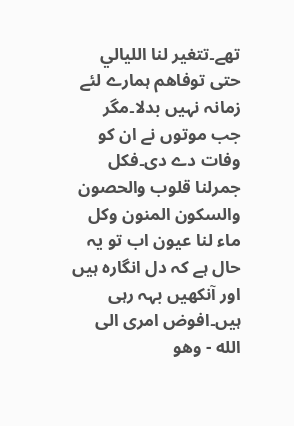تھے۔تتغير لنا الليالي حتى توفاهم ہمارے لئے زمانہ نہیں بدلا۔مگر جب موتوں نے ان کو وفات دے دی۔فكل جمرلنا قلوب والحصون والسكون المنون وكل ماء لنا عيون اب تو یہ حال ہے کہ دل انگارہ ہیں اور آنکھیں بہہ رہی ہیں۔افوض امرى الى الله - وهو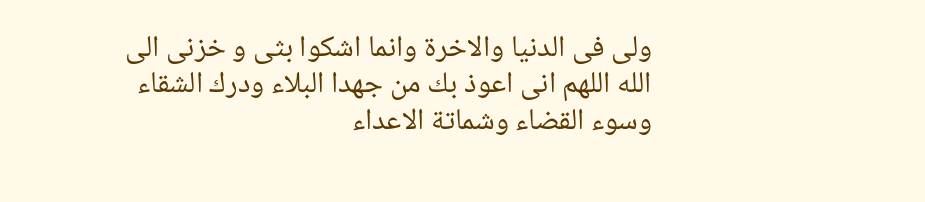ولى فى الدنيا والاخرة وانما اشکوا بثی و خزنی الی الله اللهم انى اعوذ بك من جهدا البلاء ودرك الشقاء وسوء القضاء وشماتة الاعداء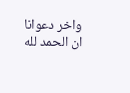واخر دعوانا ان الحمد لله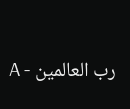رب العالمين - A